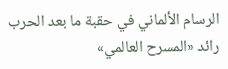الرسام الألماني في حقبة ما بعد الحرب رائد «المسرح العالمي»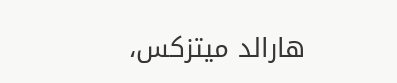هارالد ميتزكس،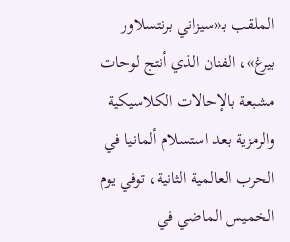الملقب بـ«سيزاني برنتسلاور بيرغ»، الفنان الذي أنتج لوحات مشبعة بالإحالات الكلاسيكية والرمزية بعد استسلام ألمانيا في الحرب العالمية الثانية، توفي يوم الخميس الماضي في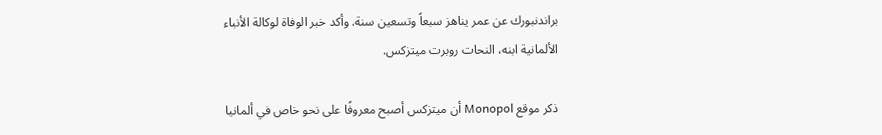براندنبورك عن عمر يناهز سبعاً وتسعين سنة. وأكد خبر الوفاة لوكالة الأنباء الألمانية ابنه، النحات روبرت ميتزكس.

ذكر موقع Monopol أن ميتزكس أصبح معروفًا على نحو خاص في ألمانيا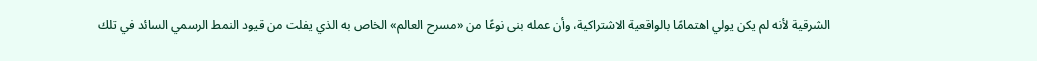الشرقية لأنه لم يكن يولي اهتمامًا بالواقعية الاشتراكية، وأن عمله بنى نوعًا من «مسرح العالم» الخاص به الذي يفلت من قيود النمط الرسمي السائد في تلك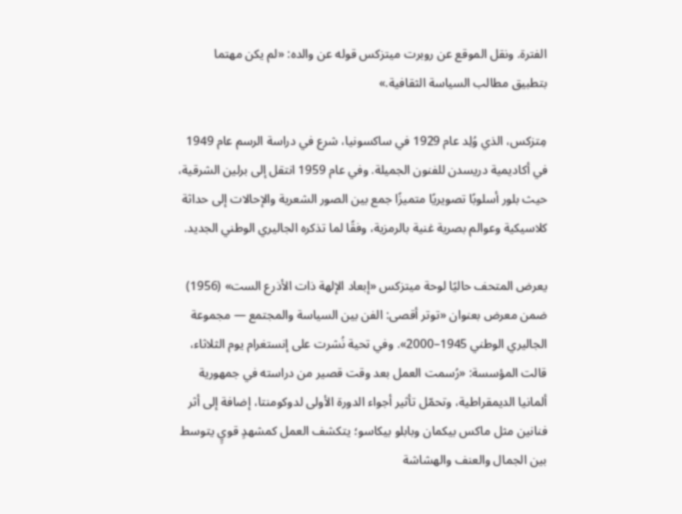الفترة. ونقل الموقع عن روبرت ميتزكس قوله عن والده: «لم يكن مهتما بتطبيق مطالب السياسة الثقافية.»

مِتزكس، الذي وُلِد عام 1929 في ساكسونيا، شرع في دراسة الرسم عام 1949 في أكاديمية دريسدن للفنون الجميلة. وفي عام 1959 انتقل إلى برلين الشرقية، حيث بلور أسلوبًا تصويريًا متميزًا جمع بين الصور الشعرية والإحالات إلى حداثة كلاسيكية وعوالم بصرية غنية بالرمزية، وفقًا لما تذكره الجاليري الوطني الجديد.

يعرض المتحف حاليًا لوحة ميتزكس «إبعاد الإلهة ذات الأذرع الست» (1956) ضمن معرض بعنوان «توتر أقصى: الفن بين السياسة والمجتمع — مجموعة الجاليري الوطني 1945–2000». وفي تحية نُشرت على إنستغرام يوم الثلاثاء، قالت المؤسسة: «رُسمت العمل بعد وقت قصير من دراسته في جمهورية ألمانيا الديمقراطية، وتحمّل تأثير أجواء الدورة الأولى لدوكومنتا، إضافة إلى أثر فنانين مثل ماكس بيكمان وبابلو بيكاسو؛ يتكشف العمل كمشهدٍ قويٍ يتوسط بين الجمال والعنف والهشاشة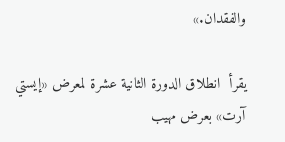والفقدان.»

يقرأ  انطلاق الدورة الثانية عشرة لمعرض «إيستي آرت» بعرض مهيب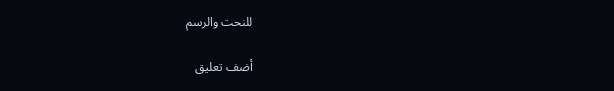للنحت والرسم

أضف تعليق